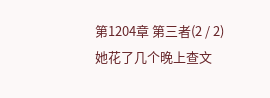第1204章 第三者(2 / 2)
她花了几个晚上查文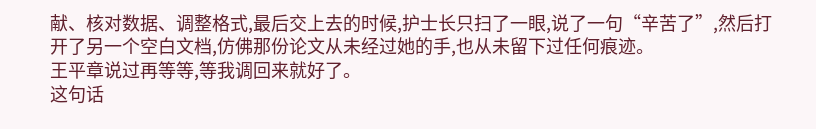献、核对数据、调整格式,最后交上去的时候,护士长只扫了一眼,说了一句“辛苦了”,然后打开了另一个空白文档,仿佛那份论文从未经过她的手,也从未留下过任何痕迹。
王平章说过再等等,等我调回来就好了。
这句话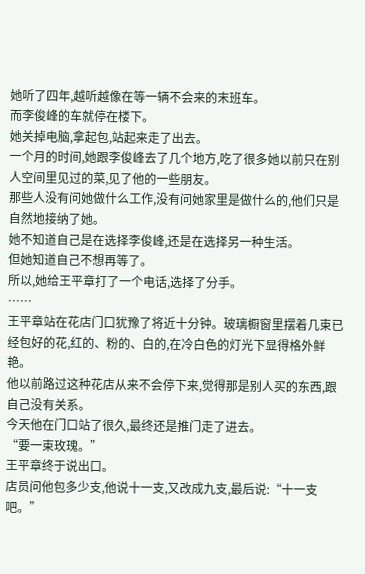她听了四年,越听越像在等一辆不会来的末班车。
而李俊峰的车就停在楼下。
她关掉电脑,拿起包,站起来走了出去。
一个月的时间,她跟李俊峰去了几个地方,吃了很多她以前只在别人空间里见过的菜,见了他的一些朋友。
那些人没有问她做什么工作,没有问她家里是做什么的,他们只是自然地接纳了她。
她不知道自己是在选择李俊峰,还是在选择另一种生活。
但她知道自己不想再等了。
所以,她给王平章打了一个电话,选择了分手。
……
王平章站在花店门口犹豫了将近十分钟。玻璃橱窗里摆着几束已经包好的花,红的、粉的、白的,在冷白色的灯光下显得格外鲜艳。
他以前路过这种花店从来不会停下来,觉得那是别人买的东西,跟自己没有关系。
今天他在门口站了很久,最终还是推门走了进去。
“要一束玫瑰。”
王平章终于说出口。
店员问他包多少支,他说十一支,又改成九支,最后说:“十一支吧。”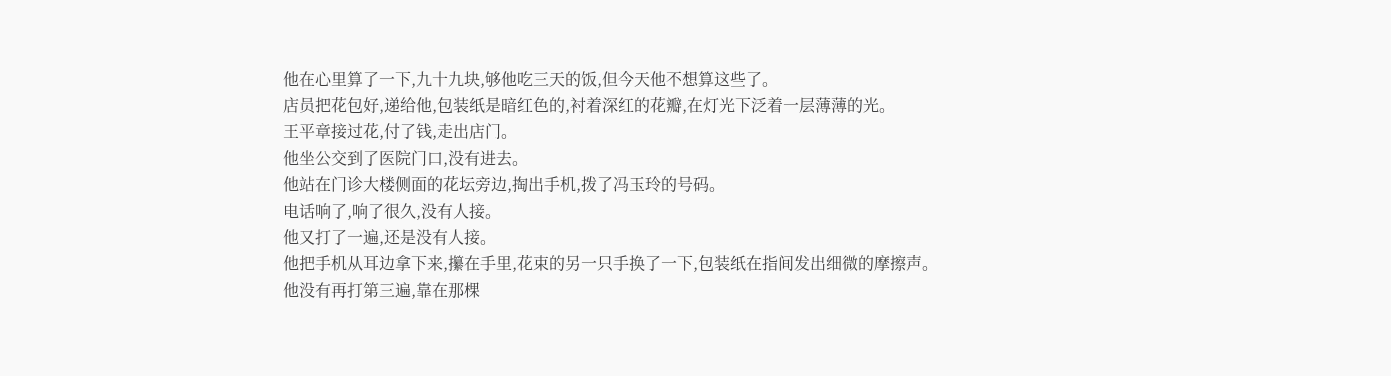他在心里算了一下,九十九块,够他吃三天的饭,但今天他不想算这些了。
店员把花包好,递给他,包装纸是暗红色的,衬着深红的花瓣,在灯光下泛着一层薄薄的光。
王平章接过花,付了钱,走出店门。
他坐公交到了医院门口,没有进去。
他站在门诊大楼侧面的花坛旁边,掏出手机,拨了冯玉玲的号码。
电话响了,响了很久,没有人接。
他又打了一遍,还是没有人接。
他把手机从耳边拿下来,攥在手里,花束的另一只手换了一下,包装纸在指间发出细微的摩擦声。
他没有再打第三遍,靠在那棵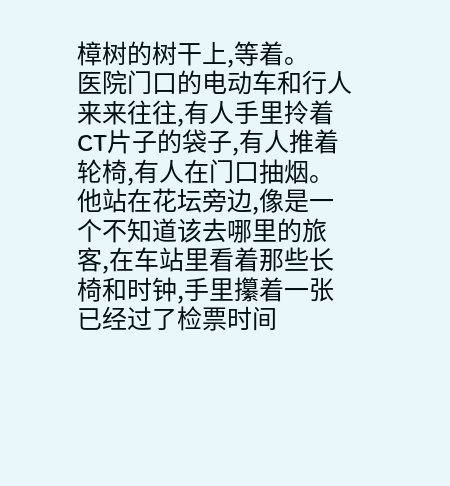樟树的树干上,等着。
医院门口的电动车和行人来来往往,有人手里拎着CT片子的袋子,有人推着轮椅,有人在门口抽烟。
他站在花坛旁边,像是一个不知道该去哪里的旅客,在车站里看着那些长椅和时钟,手里攥着一张已经过了检票时间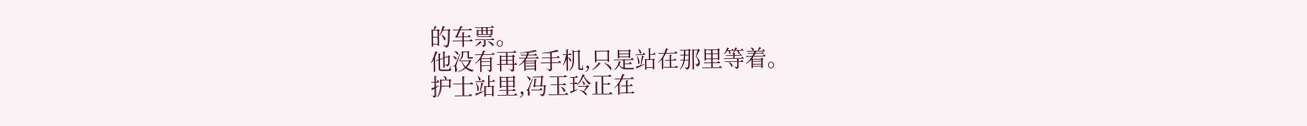的车票。
他没有再看手机,只是站在那里等着。
护士站里,冯玉玲正在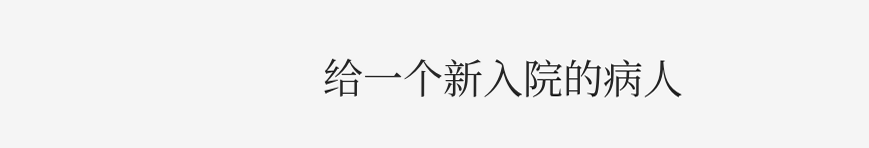给一个新入院的病人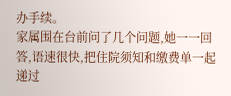办手续。
家属围在台前问了几个问题,她一一回答,语速很快,把住院须知和缴费单一起递过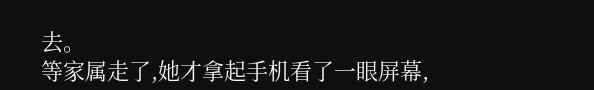去。
等家属走了,她才拿起手机看了一眼屏幕,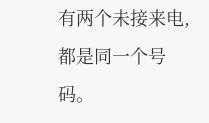有两个未接来电,都是同一个号码。